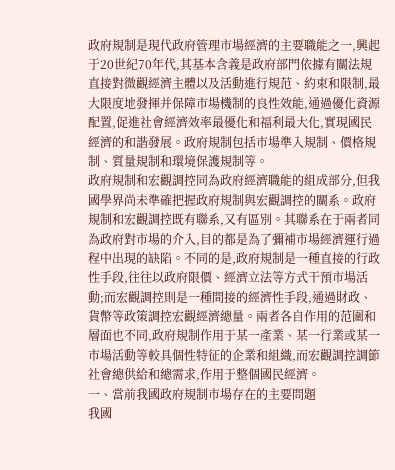政府規制是現代政府管理市場經濟的主要職能之一,興起于20世紀70年代,其基本含義是政府部門依據有關法規直接對微觀經濟主體以及活動進行規范、約束和限制,最大限度地發揮并保障市場機制的良性效能,通過優化資源配置,促進社會經濟效率最優化和福利最大化,實現國民經濟的和諧發展。政府規制包括市場準入規制、價格規制、質量規制和環境保護規制等。
政府規制和宏觀調控同為政府經濟職能的組成部分,但我國學界尚未準確把握政府規制與宏觀調控的關系。政府規制和宏觀調控既有聯系,又有區別。其聯系在于兩者同為政府對市場的介入,目的都是為了彌補市場經濟運行過程中出現的缺陷。不同的是,政府規制是一種直接的行政性手段,往往以政府限價、經濟立法等方式干預市場活動;而宏觀調控則是一種間接的經濟性手段,通過財政、貨幣等政策調控宏觀經濟總量。兩者各自作用的范圍和層面也不同,政府規制作用于某一產業、某一行業或某一市場活動等較具個性特征的企業和組織,而宏觀調控調節社會總供給和總需求,作用于整個國民經濟。
一、當前我國政府規制市場存在的主要問題
我國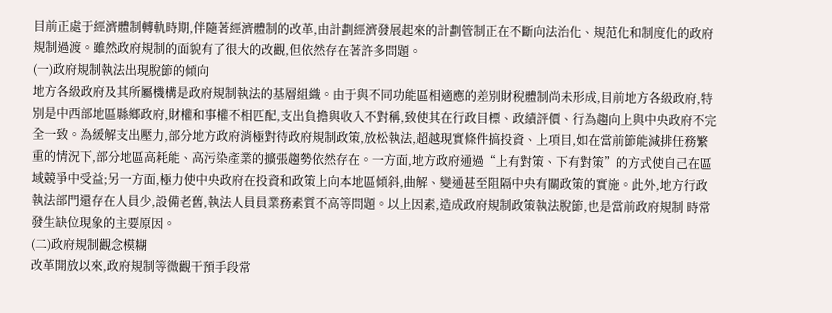目前正處于經濟體制轉軌時期,伴隨著經濟體制的改革,由計劃經濟發展起來的計劃管制正在不斷向法治化、規范化和制度化的政府規制過渡。雖然政府規制的面貌有了很大的改觀,但依然存在著許多問題。
(一)政府規制執法出現脫節的傾向
地方各級政府及其所屬機構是政府規制執法的基層組織。由于與不同功能區相適應的差別財稅體制尚未形成,目前地方各級政府,特別是中西部地區縣鄉政府,財權和事權不相匹配,支出負擔與收入不對稱,致使其在行政目標、政績評價、行為趨向上與中央政府不完全一致。為緩解支出壓力,部分地方政府消極對待政府規制政策,放松執法,超越現實條件搞投資、上項目,如在當前節能減排任務繁重的情況下,部分地區高耗能、高污染產業的擴張趨勢依然存在。一方面,地方政府通過“上有對策、下有對策”的方式使自己在區域競爭中受益;另一方面,極力使中央政府在投資和政策上向本地區傾斜,曲解、變通甚至阻隔中央有關政策的實施。此外,地方行政執法部門還存在人員少,設備老舊,執法人員員業務素質不高等問題。以上因素,造成政府規制政策執法脫節,也是當前政府規制 時常發生缺位現象的主要原因。
(二)政府規制觀念模糊
改革開放以來,政府規制等微觀干預手段常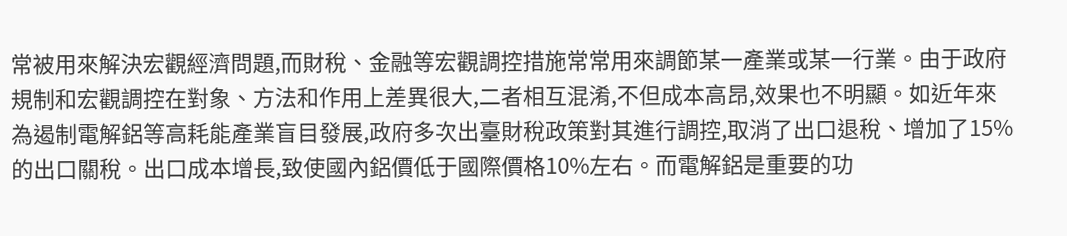常被用來解決宏觀經濟問題,而財稅、金融等宏觀調控措施常常用來調節某一產業或某一行業。由于政府規制和宏觀調控在對象、方法和作用上差異很大,二者相互混淆,不但成本高昂,效果也不明顯。如近年來為遏制電解鋁等高耗能產業盲目發展,政府多次出臺財稅政策對其進行調控,取消了出口退稅、增加了15%的出口關稅。出口成本增長,致使國內鋁價低于國際價格10%左右。而電解鋁是重要的功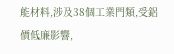能材料,涉及38個工業門類,受鋁價低廉影響,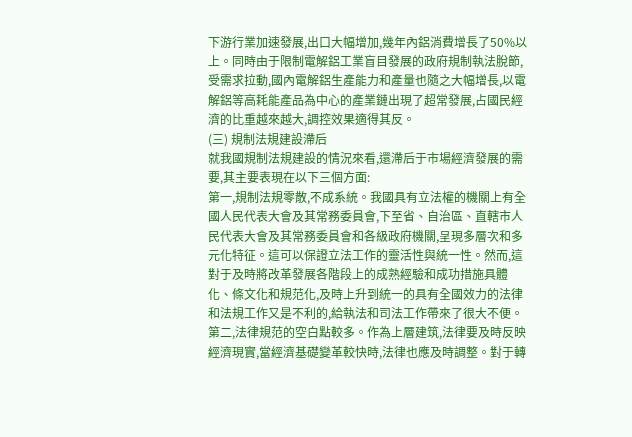下游行業加速發展,出口大幅增加,幾年內鋁消費增長了50%以上。同時由于限制電解鋁工業盲目發展的政府規制執法脫節,受需求拉動,國內電解鋁生產能力和產量也隨之大幅增長,以電解鋁等高耗能產品為中心的產業鏈出現了超常發展,占國民經濟的比重越來越大,調控效果適得其反。
(三) 規制法規建設滯后
就我國規制法規建設的情況來看,還滯后于市場經濟發展的需要,其主要表現在以下三個方面:
第一,規制法規零散,不成系統。我國具有立法權的機關上有全國人民代表大會及其常務委員會,下至省、自治區、直轄市人民代表大會及其常務委員會和各級政府機關,呈現多層次和多元化特征。這可以保證立法工作的靈活性與統一性。然而,這對于及時將改革發展各階段上的成熟經驗和成功措施具體化、條文化和規范化,及時上升到統一的具有全國效力的法律和法規工作又是不利的,給執法和司法工作帶來了很大不便。
第二,法律規范的空白點較多。作為上層建筑,法律要及時反映經濟現實,當經濟基礎變革較快時,法律也應及時調整。對于轉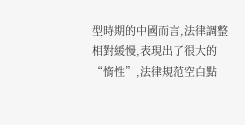型時期的中國而言,法律調整相對緩慢,表現出了很大的“惰性”,法律規范空白點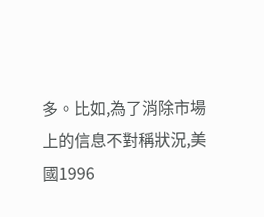多。比如,為了消除市場上的信息不對稱狀況,美國1996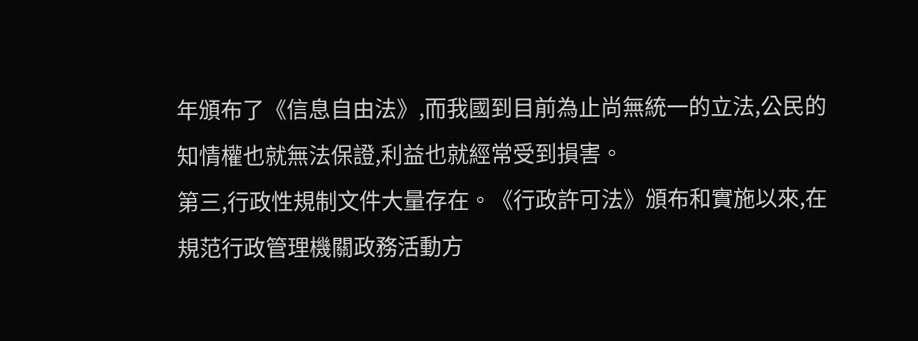年頒布了《信息自由法》,而我國到目前為止尚無統一的立法,公民的知情權也就無法保證,利益也就經常受到損害。
第三,行政性規制文件大量存在。《行政許可法》頒布和實施以來,在規范行政管理機關政務活動方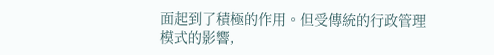面起到了積極的作用。但受傳統的行政管理模式的影響,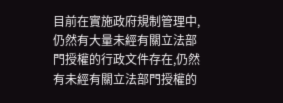目前在實施政府規制管理中,仍然有大量未經有關立法部門授權的行政文件存在,仍然有未經有關立法部門授權的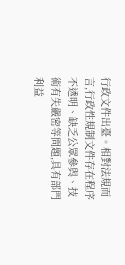行政文件出臺。相對法規而言,行政性規制文件存在程序不透明、缺乏公眾參與、技術有失嚴密等問題,具有部門利益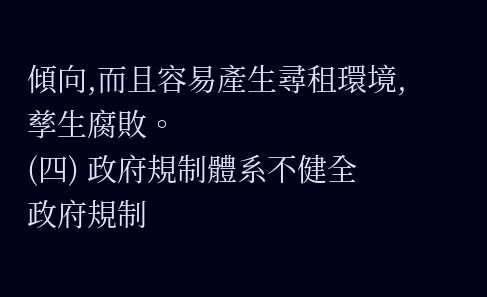傾向,而且容易產生尋租環境,孳生腐敗。
(四) 政府規制體系不健全
政府規制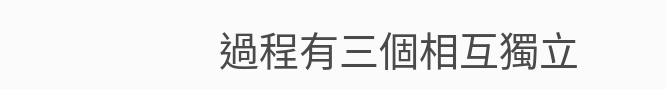過程有三個相互獨立